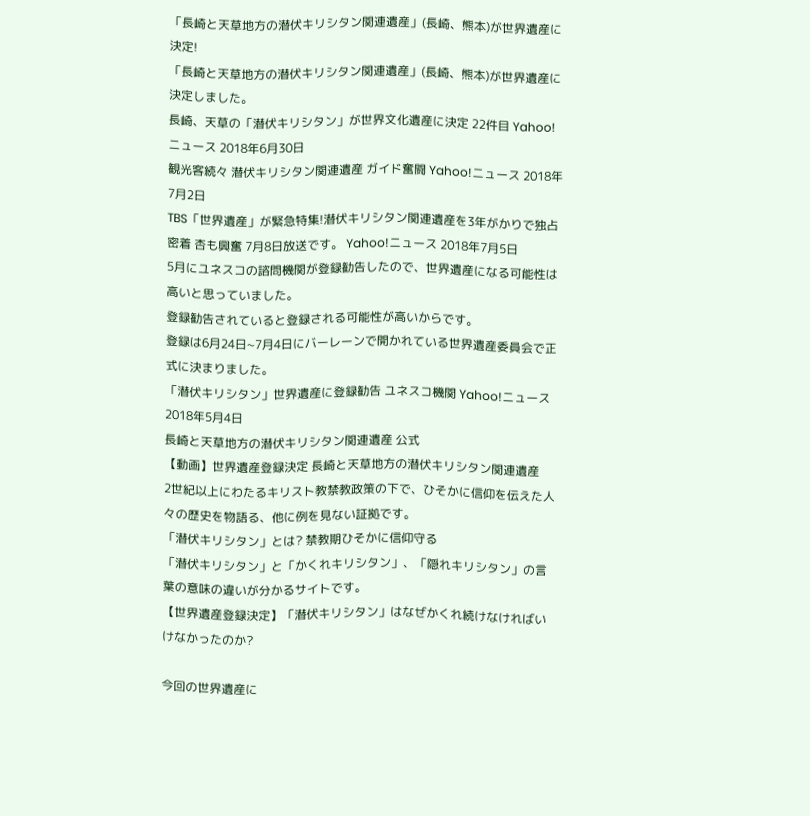「長崎と天草地方の潜伏キリシタン関連遺産」(長崎、熊本)が世界遺産に決定!
「長崎と天草地方の潜伏キリシタン関連遺産」(長崎、熊本)が世界遺産に決定しました。
長崎、天草の「潜伏キリシタン」が世界文化遺産に決定 22件目 Yahoo!ニュース 2018年6月30日
観光客続々 潜伏キリシタン関連遺産 ガイド奮闘 Yahoo!ニュース 2018年7月2日
TBS「世界遺産」が緊急特集!潜伏キリシタン関連遺産を3年がかりで独占密着 杏も興奮 7月8日放送です。 Yahoo!ニュース 2018年7月5日
5月にユネスコの諮問機関が登録勧告したので、世界遺産になる可能性は高いと思っていました。
登録勧告されていると登録される可能性が高いからです。
登録は6月24日~7月4日にバーレーンで開かれている世界遺産委員会で正式に決まりました。
「潜伏キリシタン」世界遺産に登録勧告 ユネスコ機関 Yahoo!ニュース 2018年5月4日
長崎と天草地方の潜伏キリシタン関連遺産 公式
【動画】世界遺産登録決定 長崎と天草地方の潜伏キリシタン関連遺産
2世紀以上にわたるキリスト教禁教政策の下で、ひそかに信仰を伝えた人々の歴史を物語る、他に例を見ない証拠です。
「潜伏キリシタン」とは? 禁教期ひそかに信仰守る
「潜伏キリシタン」と「かくれキリシタン」、「隠れキリシタン」の言葉の意味の違いが分かるサイトです。
【世界遺産登録決定】「潜伏キリシタン」はなぜかくれ続けなければいけなかったのか?

今回の世界遺産に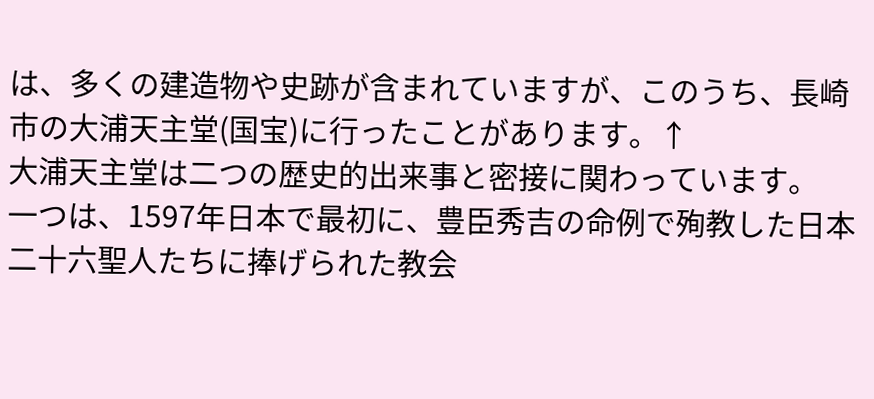は、多くの建造物や史跡が含まれていますが、このうち、長崎市の大浦天主堂(国宝)に行ったことがあります。↑
大浦天主堂は二つの歴史的出来事と密接に関わっています。
一つは、1597年日本で最初に、豊臣秀吉の命例で殉教した日本二十六聖人たちに捧げられた教会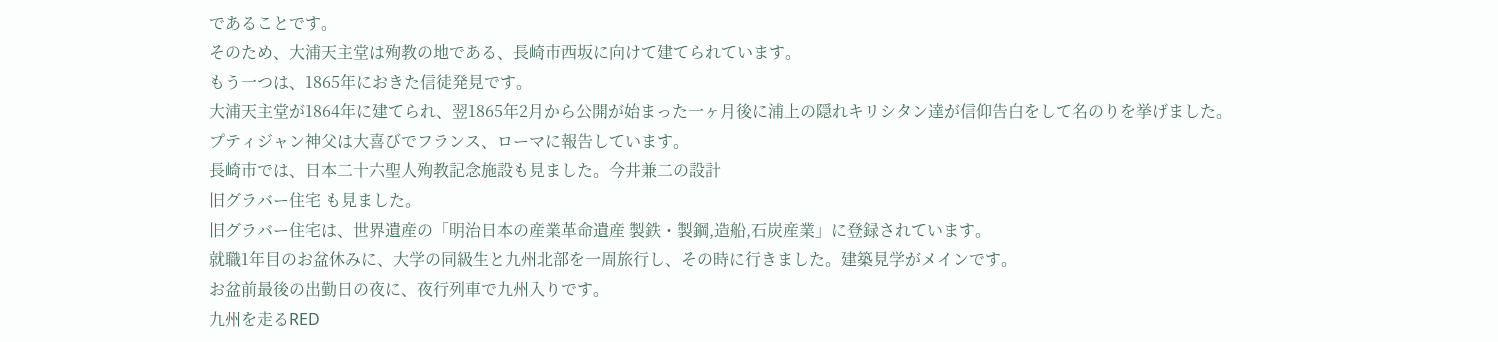であることです。
そのため、大浦天主堂は殉教の地である、長崎市西坂に向けて建てられています。
もう一つは、1865年におきた信徒発見です。
大浦天主堂が1864年に建てられ、翌1865年2月から公開が始まった一ヶ月後に浦上の隠れキリシタン達が信仰告白をして名のりを挙げました。
プティジャン神父は大喜びでフランス、ローマに報告しています。
長崎市では、日本二十六聖人殉教記念施設も見ました。今井兼二の設計
旧グラバー住宅 も見ました。
旧グラバー住宅は、世界遺産の「明治日本の産業革命遺産 製鉄・製鋼,造船,石炭産業」に登録されています。
就職1年目のお盆休みに、大学の同級生と九州北部を一周旅行し、その時に行きました。建築見学がメインです。
お盆前最後の出勤日の夜に、夜行列車で九州入りです。
九州を走るRED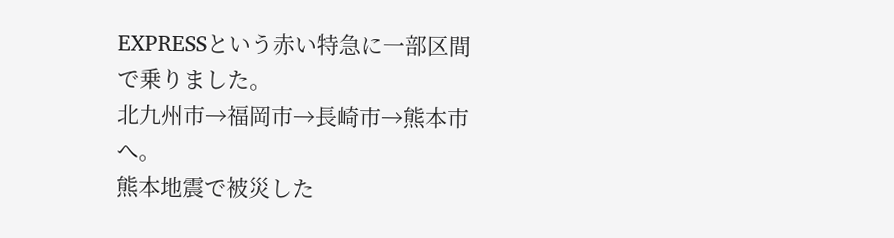EXPRESSという赤い特急に一部区間で乗りました。
北九州市→福岡市→長崎市→熊本市へ。
熊本地震で被災した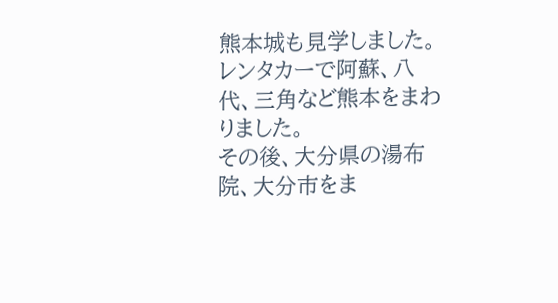熊本城も見学しました。
レンタカーで阿蘇、八代、三角など熊本をまわりました。
その後、大分県の湯布院、大分市をま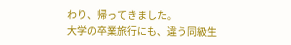わり、帰ってきました。
大学の卒業旅行にも、違う同級生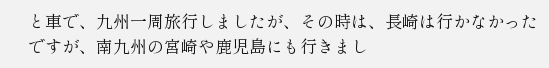と車で、九州一周旅行しましたが、その時は、長崎は行かなかったですが、南九州の宮崎や鹿児島にも行きまし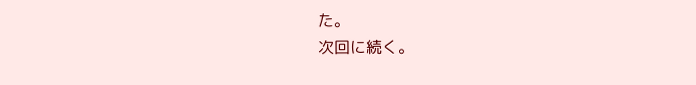た。
次回に続く。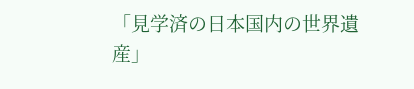「見学済の日本国内の世界遺産」